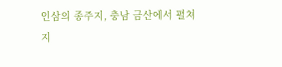인삼의 종주지, 충남 금산에서 펼쳐지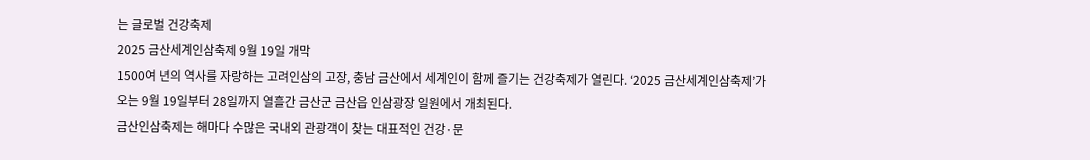는 글로벌 건강축제
2025 금산세계인삼축제 9월 19일 개막
1500여 년의 역사를 자랑하는 고려인삼의 고장, 충남 금산에서 세계인이 함께 즐기는 건강축제가 열린다. ‘2025 금산세계인삼축제’가 오는 9월 19일부터 28일까지 열흘간 금산군 금산읍 인삼광장 일원에서 개최된다.
금산인삼축제는 해마다 수많은 국내외 관광객이 찾는 대표적인 건강·문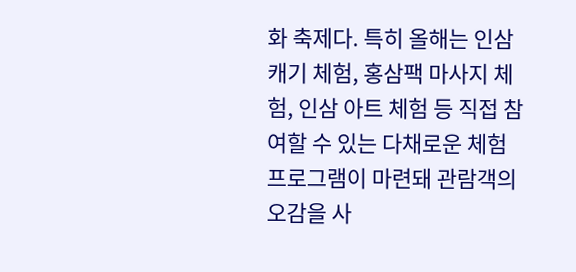화 축제다. 특히 올해는 인삼 캐기 체험, 홍삼팩 마사지 체험, 인삼 아트 체험 등 직접 참여할 수 있는 다채로운 체험 프로그램이 마련돼 관람객의 오감을 사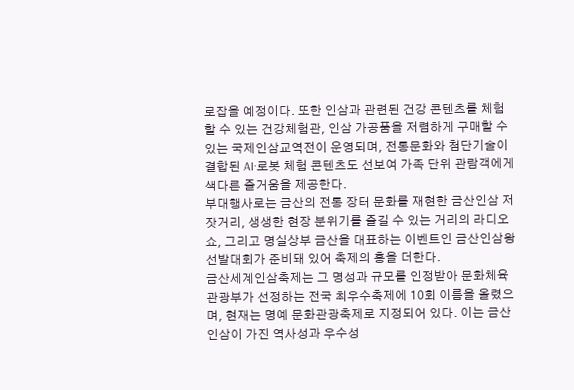로잡을 예정이다. 또한 인삼과 관련된 건강 콘텐츠를 체험할 수 있는 건강체험관, 인삼 가공품을 저렴하게 구매할 수 있는 국제인삼교역전이 운영되며, 전통문화와 첨단기술이 결합된 AI·로봇 체험 콘텐츠도 선보여 가족 단위 관람객에게 색다른 즐거움을 제공한다.
부대행사로는 금산의 전통 장터 문화를 재현한 금산인삼 저잣거리, 생생한 현장 분위기를 즐길 수 있는 거리의 라디오쇼, 그리고 명실상부 금산을 대표하는 이벤트인 금산인삼왕 선발대회가 준비돼 있어 축제의 흥을 더한다.
금산세계인삼축제는 그 명성과 규모를 인정받아 문화체육관광부가 선정하는 전국 최우수축제에 10회 이름을 올렸으며, 현재는 명예 문화관광축제로 지정되어 있다. 이는 금산인삼이 가진 역사성과 우수성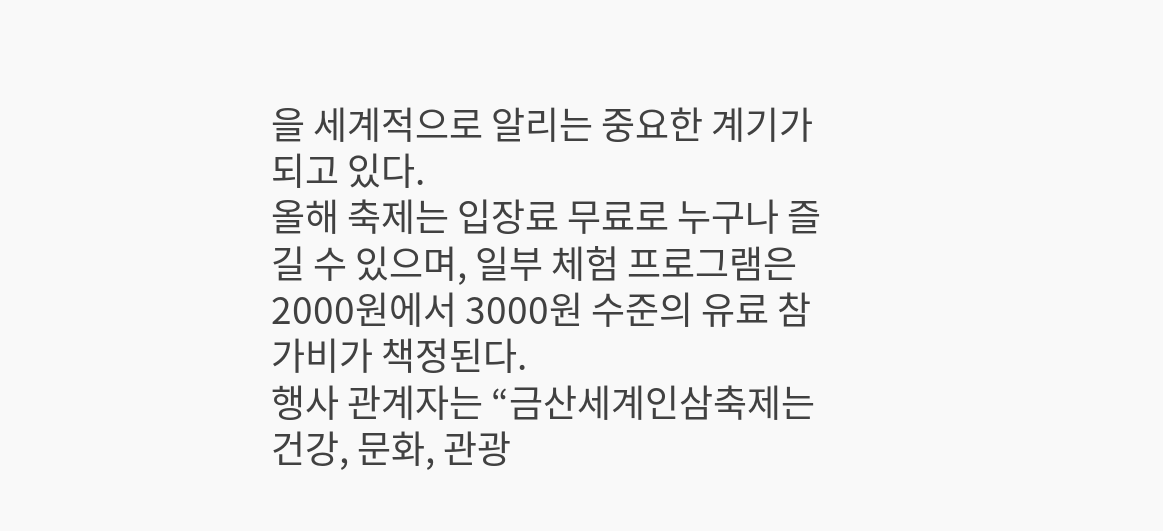을 세계적으로 알리는 중요한 계기가 되고 있다.
올해 축제는 입장료 무료로 누구나 즐길 수 있으며, 일부 체험 프로그램은 2000원에서 3000원 수준의 유료 참가비가 책정된다.
행사 관계자는 “금산세계인삼축제는 건강, 문화, 관광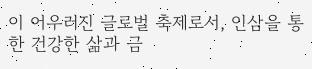이 어우러진 글로벌 축제로서, 인삼을 통한 건강한 삶과 금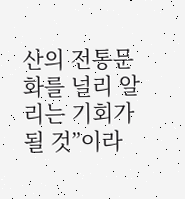산의 전통문화를 널리 알리는 기회가 될 것”이라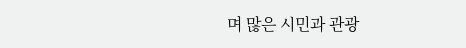며 많은 시민과 관광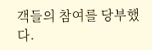객들의 참여를 당부했다.